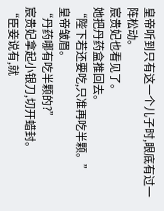皇帝听到只有这一个儿子时,眼底有过一阵松动。
宸贵妃也看见了。
她把丹药盒推回去。
“陛下若还要吃,只准再吃半颗。”
皇帝皱眉。
“丹药哪有吃半颗的?”
宸贵妃拿起小银刀,切开蜡封。
“臣妾说有,就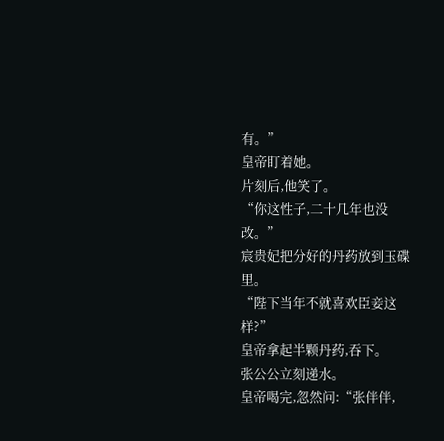有。”
皇帝盯着她。
片刻后,他笑了。
“你这性子,二十几年也没改。”
宸贵妃把分好的丹药放到玉碟里。
“陛下当年不就喜欢臣妾这样?”
皇帝拿起半颗丹药,吞下。
张公公立刻递水。
皇帝喝完,忽然问:“张伴伴,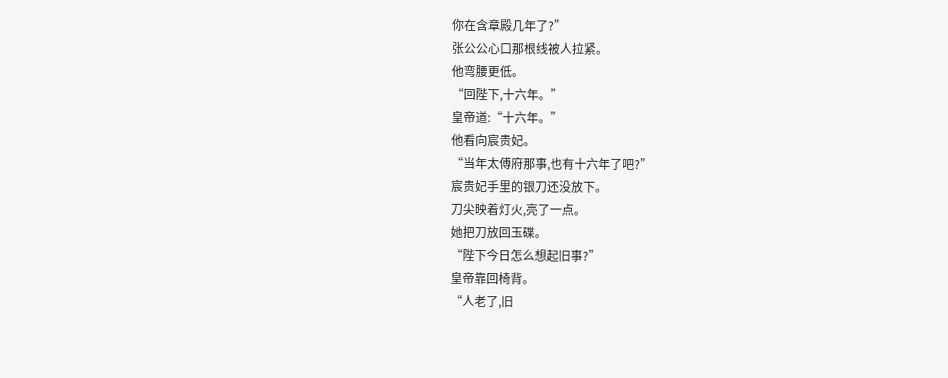你在含章殿几年了?”
张公公心口那根线被人拉紧。
他弯腰更低。
“回陛下,十六年。”
皇帝道:“十六年。”
他看向宸贵妃。
“当年太傅府那事,也有十六年了吧?”
宸贵妃手里的银刀还没放下。
刀尖映着灯火,亮了一点。
她把刀放回玉碟。
“陛下今日怎么想起旧事?”
皇帝靠回椅背。
“人老了,旧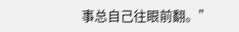事总自己往眼前翻。”